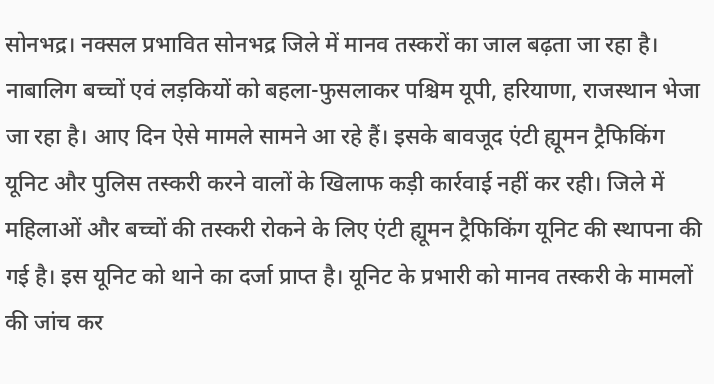सोनभद्र। नक्सल प्रभावित सोनभद्र जिले में मानव तस्करों का जाल बढ़ता जा रहा है। नाबालिग बच्चों एवं लड़कियों को बहला-फुसलाकर पश्चिम यूपी, हरियाणा, राजस्थान भेजा जा रहा है। आए दिन ऐसे मामले सामने आ रहे हैं। इसके बावजूद एंटी ह्यूमन ट्रैफिकिंग यूनिट और पुलिस तस्करी करने वालों के खिलाफ कड़ी कार्रवाई नहीं कर रही। जिले में महिलाओं और बच्चों की तस्करी रोकने के लिए एंटी ह्यूमन ट्रैफिकिंग यूनिट की स्थापना की गई है। इस यूनिट को थाने का दर्जा प्राप्त है। यूनिट के प्रभारी को मानव तस्करी के मामलों की जांच कर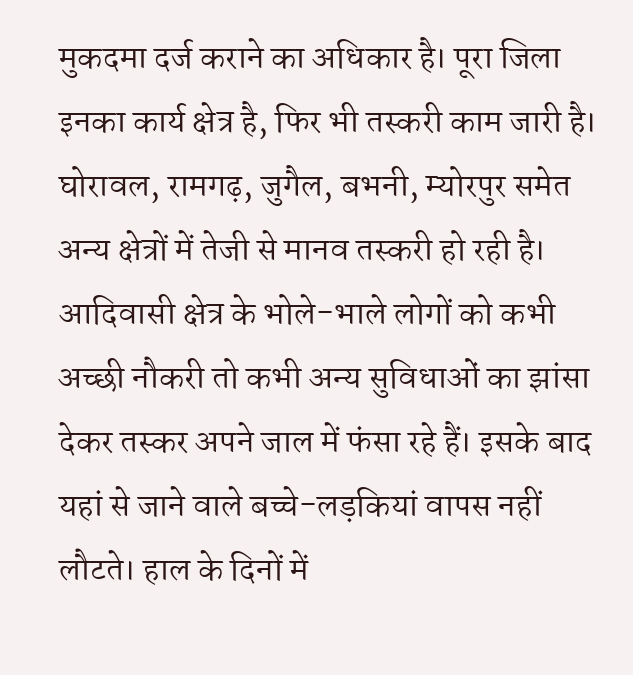मुकदमा दर्ज कराने का अधिकार है। पूरा जिला इनका कार्य क्षेत्र है, फिर भी तस्करी काम जारी है। घोरावल, रामगढ़, जुगैल, बभनी, म्योरपुर समेत अन्य क्षेत्रों में तेजी से मानव तस्करी हो रही है। आदिवासी क्षेत्र के भोले-भाले लोगों को कभी अच्छी नौकरी तो कभी अन्य सुविधाओं का झांसा देकर तस्कर अपने जाल में फंसा रहे हैं। इसके बाद यहां से जाने वाले बच्चे-लड़कियां वापस नहीं लौटते। हाल के दिनों में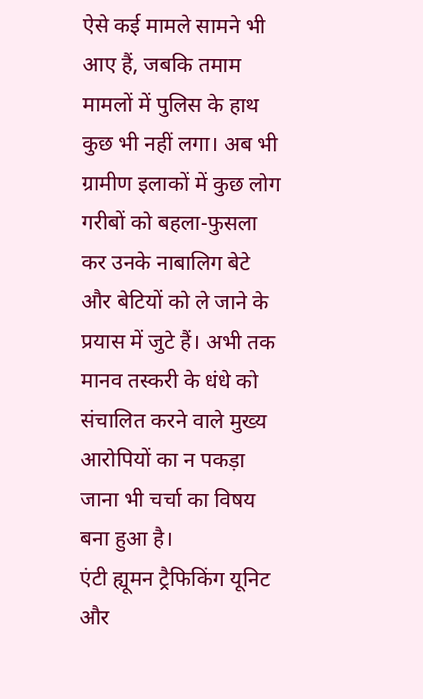ऐसे कई मामले सामने भी आए हैं, जबकि तमाम मामलों में पुलिस के हाथ कुछ भी नहीं लगा। अब भी ग्रामीण इलाकों में कुछ लोग गरीबों को बहला-फुसला कर उनके नाबालिग बेटे और बेटियों को ले जाने के प्रयास में जुटे हैं। अभी तक मानव तस्करी के धंधे को संचालित करने वाले मुख्य आरोपियों का न पकड़ा जाना भी चर्चा का विषय बना हुआ है।
एंटी ह्यूमन ट्रैफिकिंग यूनिट और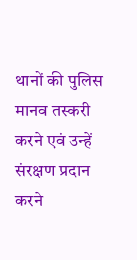थानों की पुलिस मानव तस्करी करने एवं उन्हें संरक्षण प्रदान करने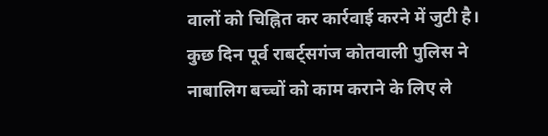वालों को चिह्नित कर कार्रवाई करने में जुटी है। कुछ दिन पूर्व राबर्ट्सगंज कोतवाली पुलिस ने नाबालिग बच्चों को काम कराने के लिए ले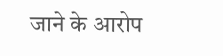जाने के आरोप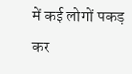में कई लोगों पकड़ कर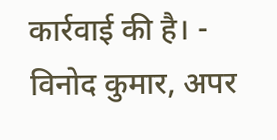कार्रवाई की है। - विनोद कुमार, अपर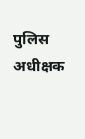पुलिस अधीक्षक